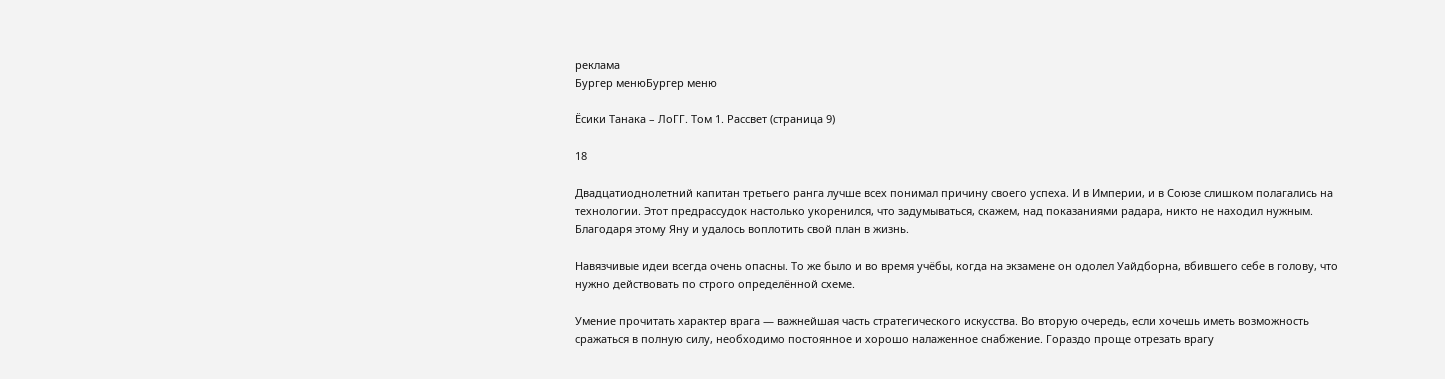реклама
Бургер менюБургер меню

Ёсики Танака – ЛоГГ. Том 1. Рассвет (страница 9)

18

Двадцатиоднолетний капитан третьего ранга лучше всех понимал причину своего успеха. И в Империи, и в Союзе слишком полагались на технологии. Этот предрассудок настолько укоренился, что задумываться, скажем, над показаниями радара, никто не находил нужным. Благодаря этому Яну и удалось воплотить свой план в жизнь.

Навязчивые идеи всегда очень опасны. То же было и во время учёбы, когда на экзамене он одолел Уайдборна, вбившего себе в голову, что нужно действовать по строго определённой схеме.

Умение прочитать характер врага — важнейшая часть стратегического искусства. Во вторую очередь, если хочешь иметь возможность сражаться в полную силу, необходимо постоянное и хорошо налаженное снабжение. Гораздо проще отрезать врагу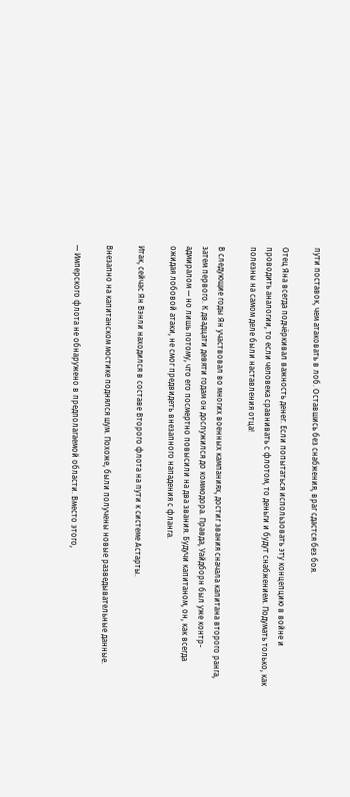пути поставок, чем атаковать в лоб. Оставшись без снабжения, враг сдастся без боя.

Отец Яна всегда подчёркивал важность денег. Если попытаться использовать эту концепцию в войне и проводить аналогии, то если человека сравнивать с флотом, то деньги и будут снабжением. Подумать только, как полезны на самом деле были наставления отца!

В следующие годы Ян участвовал во многих военных кампаниях, достиг звания сначала капитана второго ранга, затем первого. К двадцати девяти годам он дослужился до коммодора. Правда, Уайдборн был уже контр-адмиралом — но лишь потому, что его посмертно повысили на два звания. Будучи капитаном, он, как всегда ожидая лобовой атаки, не смог предвидеть внезапного нападения с фланга.

Итак, сейчас Ян Вэнли находился в составе Второго флота на пути к системе Астарты.

Внезапно на капитанском мостике поднялся шум. Похоже, были получены новые разведывательные данные.

— Имперского флота не обнаружено в предполагаемой области. Вместо этого,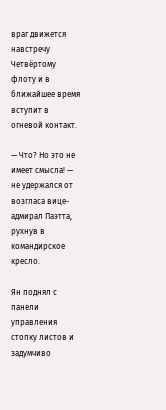враг движется навстречу Четвёртому флоту и в ближайшее время вступит в огневой контакт.

— Что? Но это не имеет смысла! — не удержался от возгласа вице-адмирал Паэтта, рухнув в командирское кресло.

Ян поднял с панели управления стопку листов и задумчиво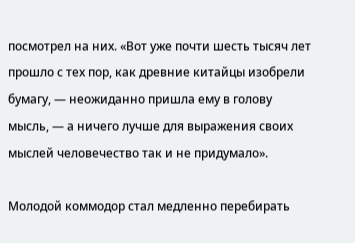посмотрел на них. «Вот уже почти шесть тысяч лет прошло с тех пор, как древние китайцы изобрели бумагу, — неожиданно пришла ему в голову мысль, — а ничего лучше для выражения своих мыслей человечество так и не придумало».

Молодой коммодор стал медленно перебирать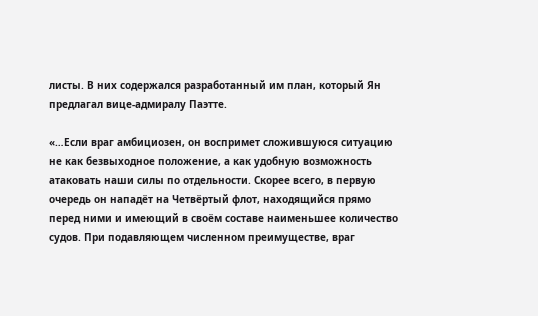листы. В них содержался разработанный им план, который Ян предлагал вице-адмиралу Паэтте.

«…Если враг амбициозен, он воспримет сложившуюся ситуацию не как безвыходное положение, а как удобную возможность атаковать наши силы по отдельности. Скорее всего, в первую очередь он нападёт на Четвёртый флот, находящийся прямо перед ними и имеющий в своём составе наименьшее количество судов. При подавляющем численном преимуществе, враг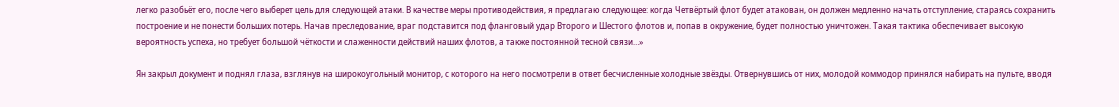легко разобьёт его, после чего выберет цель для следующей атаки. В качестве меры противодействия, я предлагаю следующее: когда Четвёртый флот будет атакован, он должен медленно начать отступление, стараясь сохранить построение и не понести больших потерь. Начав преследование, враг подставится под фланговый удар Второго и Шестого флотов и, попав в окружение, будет полностью уничтожен. Такая тактика обеспечивает высокую вероятность успеха, но требует большой чёткости и слаженности действий наших флотов, а также постоянной тесной связи…»

Ян закрыл документ и поднял глаза, взглянув на широкоугольный монитор, с которого на него посмотрели в ответ бесчисленные холодные звёзды. Отвернувшись от них, молодой коммодор принялся набирать на пульте, вводя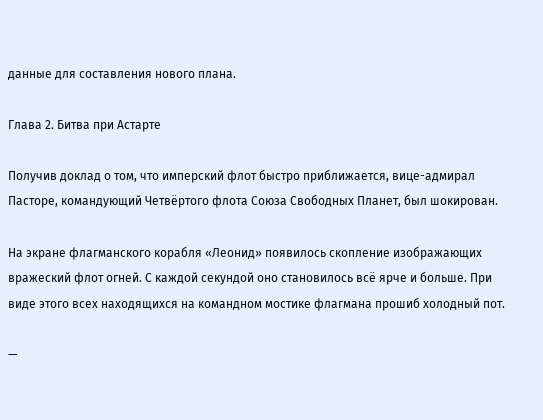данные для составления нового плана.

Глава 2. Битва при Астарте

Получив доклад о том, что имперский флот быстро приближается, вице-адмирал Пасторе, командующий Четвёртого флота Союза Свободных Планет, был шокирован.

На экране флагманского корабля «Леонид» появилось скопление изображающих вражеский флот огней. С каждой секундой оно становилось всё ярче и больше. При виде этого всех находящихся на командном мостике флагмана прошиб холодный пот.

—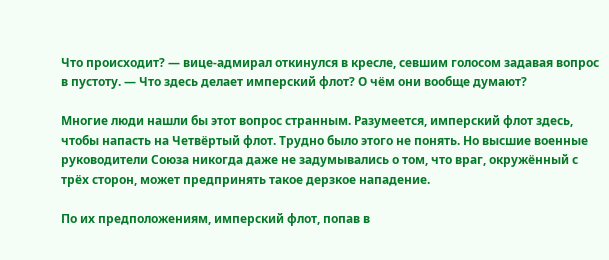Что происходит? — вице-адмирал откинулся в кресле, севшим голосом задавая вопрос в пустоту. — Что здесь делает имперский флот? О чём они вообще думают?

Многие люди нашли бы этот вопрос странным. Разумеется, имперский флот здесь, чтобы напасть на Четвёртый флот. Трудно было этого не понять. Но высшие военные руководители Союза никогда даже не задумывались о том, что враг, окружённый с трёх сторон, может предпринять такое дерзкое нападение.

По их предположениям, имперский флот, попав в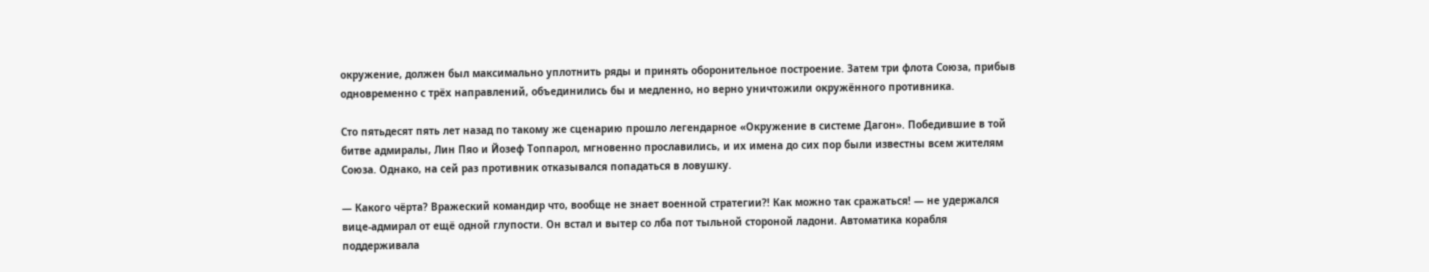окружение, должен был максимально уплотнить ряды и принять оборонительное построение. Затем три флота Союза, прибыв одновременно с трёх направлений, объединились бы и медленно, но верно уничтожили окружённого противника.

Сто пятьдесят пять лет назад по такому же сценарию прошло легендарное «Окружение в системе Дагон». Победившие в той битве адмиралы, Лин Пяо и Йозеф Топпарол, мгновенно прославились, и их имена до сих пор были известны всем жителям Союза. Однако, на сей раз противник отказывался попадаться в ловушку.

— Какого чёрта? Вражеский командир что, вообще не знает военной стратегии?! Как можно так сражаться! — не удержался вице-адмирал от ещё одной глупости. Он встал и вытер со лба пот тыльной стороной ладони. Автоматика корабля поддерживала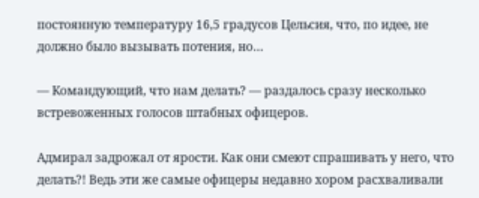постоянную температуру 16,5 градусов Цельсия, что, по идее, не должно было вызывать потения, но…

— Командующий, что нам делать? — раздалось сразу несколько встревоженных голосов штабных офицеров.

Адмирал задрожал от ярости. Как они смеют спрашивать у него, что делать?! Ведь эти же самые офицеры недавно хором расхваливали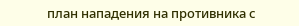план нападения на противника с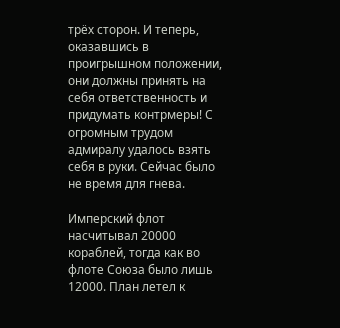трёх сторон. И теперь, оказавшись в проигрышном положении, они должны принять на себя ответственность и придумать контрмеры! С огромным трудом адмиралу удалось взять себя в руки. Сейчас было не время для гнева.

Имперский флот насчитывал 20000 кораблей, тогда как во флоте Союза было лишь 12000. План летел к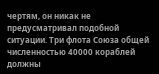чертям, он никак не предусматривал подобной ситуации. Три флота Союза общей численностью 40000 кораблей должны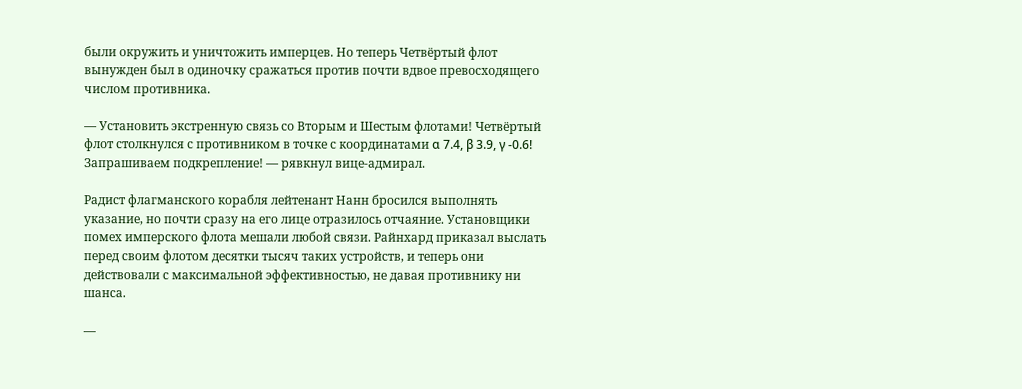были окружить и уничтожить имперцев. Но теперь Четвёртый флот вынужден был в одиночку сражаться против почти вдвое превосходящего числом противника.

— Установить экстренную связь со Вторым и Шестым флотами! Четвёртый флот столкнулся с противником в точке с координатами α 7.4, β 3.9, γ -0.6! Запрашиваем подкрепление! — рявкнул вице-адмирал.

Радист флагманского корабля лейтенант Нанн бросился выполнять указание, но почти сразу на его лице отразилось отчаяние. Установщики помех имперского флота мешали любой связи. Райнхард приказал выслать перед своим флотом десятки тысяч таких устройств, и теперь они действовали с максимальной эффективностью, не давая противнику ни шанса.

—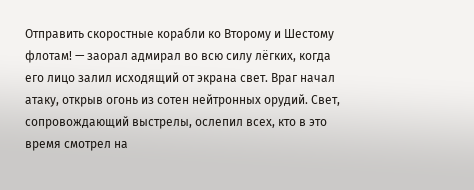Отправить скоростные корабли ко Второму и Шестому флотам! — заорал адмирал во всю силу лёгких, когда его лицо залил исходящий от экрана свет. Враг начал атаку, открыв огонь из сотен нейтронных орудий. Свет, сопровождающий выстрелы, ослепил всех, кто в это время смотрел на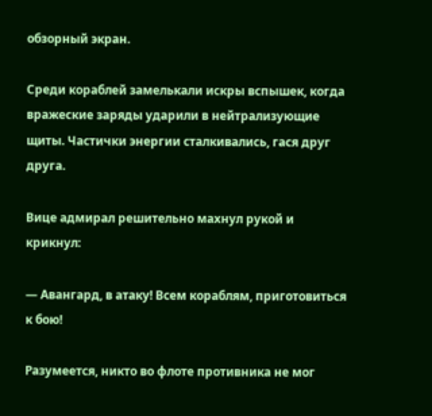обзорный экран.

Среди кораблей замелькали искры вспышек, когда вражеские заряды ударили в нейтрализующие щиты. Частички энергии сталкивались, гася друг друга.

Вице адмирал решительно махнул рукой и крикнул:

— Авангард, в атаку! Всем кораблям, приготовиться к бою!

Разумеется, никто во флоте противника не мог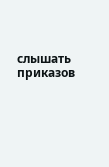слышать приказов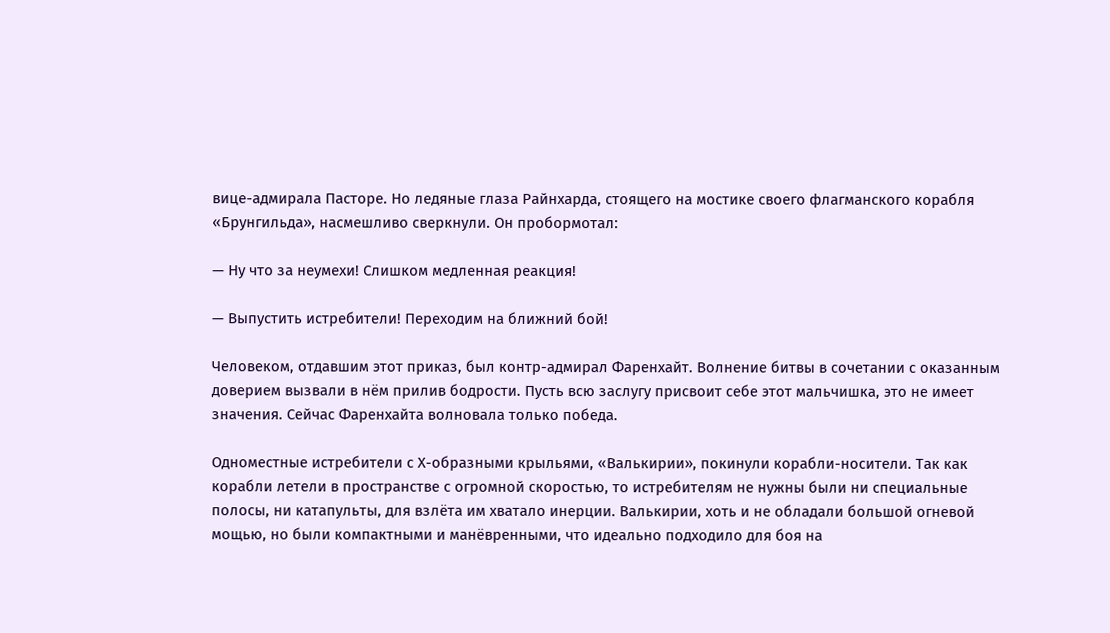вице-адмирала Пасторе. Но ледяные глаза Райнхарда, стоящего на мостике своего флагманского корабля «Брунгильда», насмешливо сверкнули. Он пробормотал:

— Ну что за неумехи! Слишком медленная реакция!

— Выпустить истребители! Переходим на ближний бой!

Человеком, отдавшим этот приказ, был контр-адмирал Фаренхайт. Волнение битвы в сочетании с оказанным доверием вызвали в нём прилив бодрости. Пусть всю заслугу присвоит себе этот мальчишка, это не имеет значения. Сейчас Фаренхайта волновала только победа.

Одноместные истребители с Х-образными крыльями, «Валькирии», покинули корабли-носители. Так как корабли летели в пространстве с огромной скоростью, то истребителям не нужны были ни специальные полосы, ни катапульты, для взлёта им хватало инерции. Валькирии, хоть и не обладали большой огневой мощью, но были компактными и манёвренными, что идеально подходило для боя на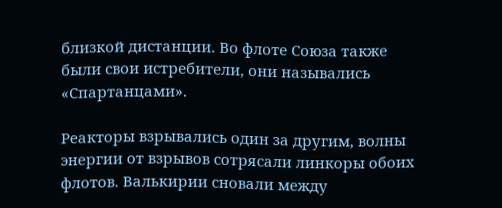близкой дистанции. Во флоте Союза также были свои истребители, они назывались «Спартанцами».

Реакторы взрывались один за другим, волны энергии от взрывов сотрясали линкоры обоих флотов. Валькирии сновали между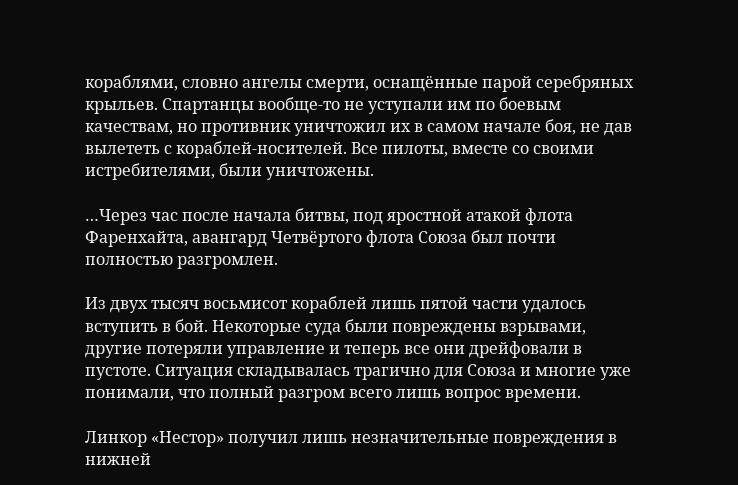кораблями, словно ангелы смерти, оснащённые парой серебряных крыльев. Спартанцы вообще-то не уступали им по боевым качествам, но противник уничтожил их в самом начале боя, не дав вылететь с кораблей-носителей. Все пилоты, вместе со своими истребителями, были уничтожены.

…Через час после начала битвы, под яростной атакой флота Фаренхайта, авангард Четвёртого флота Союза был почти полностью разгромлен.

Из двух тысяч восьмисот кораблей лишь пятой части удалось вступить в бой. Некоторые суда были повреждены взрывами, другие потеряли управление и теперь все они дрейфовали в пустоте. Ситуация складывалась трагично для Союза и многие уже понимали, что полный разгром всего лишь вопрос времени.

Линкор «Нестор» получил лишь незначительные повреждения в нижней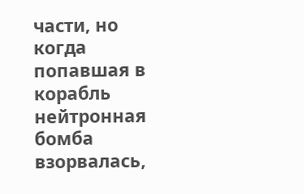части, но когда попавшая в корабль нейтронная бомба взорвалась,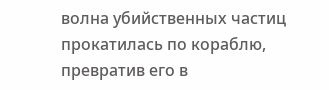волна убийственных частиц прокатилась по кораблю, превратив его в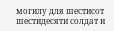могилу для шестисот шестидесяти солдат и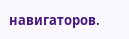навигаторов.